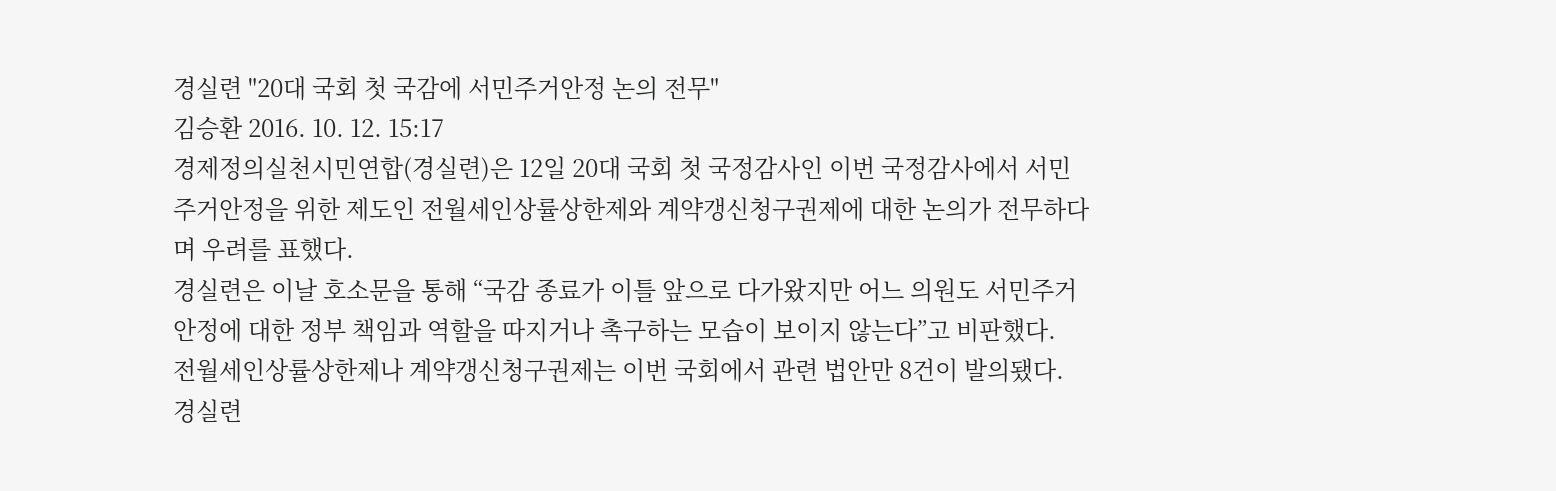경실련 "20대 국회 첫 국감에 서민주거안정 논의 전무"
김승환 2016. 10. 12. 15:17
경제정의실천시민연합(경실련)은 12일 20대 국회 첫 국정감사인 이번 국정감사에서 서민주거안정을 위한 제도인 전월세인상률상한제와 계약갱신청구권제에 대한 논의가 전무하다며 우려를 표했다.
경실련은 이날 호소문을 통해 “국감 종료가 이틀 앞으로 다가왔지만 어느 의원도 서민주거안정에 대한 정부 책임과 역할을 따지거나 촉구하는 모습이 보이지 않는다”고 비판했다.
전월세인상률상한제나 계약갱신청구권제는 이번 국회에서 관련 법안만 8건이 발의됐다. 경실련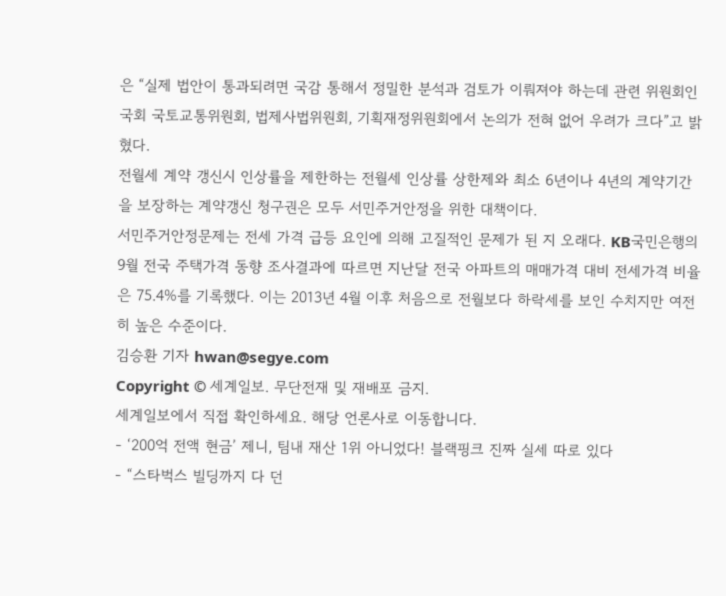은 “실제 법안이 통과되려면 국감 통해서 정밀한 분석과 검토가 이뤄져야 하는데 관련 위원회인 국회 국토교통위원회, 법제사법위원회, 기획재정위원회에서 논의가 전혀 없어 우려가 크다”고 밝혔다.
전월세 계약 갱신시 인상률을 제한하는 전월세 인상률 상한제와 최소 6년이나 4년의 계약기간을 보장하는 계약갱신 청구권은 모두 서민주거안정을 위한 대책이다.
서민주거안정문제는 전세 가격 급등 요인에 의해 고질적인 문제가 된 지 오래다. KB국민은행의 9월 전국 주택가격 동향 조사결과에 따르면 지난달 전국 아파트의 매매가격 대비 전세가격 비율은 75.4%를 기록했다. 이는 2013년 4월 이후 처음으로 전월보다 하락세를 보인 수치지만 여전히 높은 수준이다.
김승환 기자 hwan@segye.com
Copyright © 세계일보. 무단전재 및 재배포 금지.
세계일보에서 직접 확인하세요. 해당 언론사로 이동합니다.
- ‘200억 전액 현금’ 제니, 팀내 재산 1위 아니었다! 블랙핑크 진짜 실세 따로 있다
- “스타벅스 빌딩까지 다 던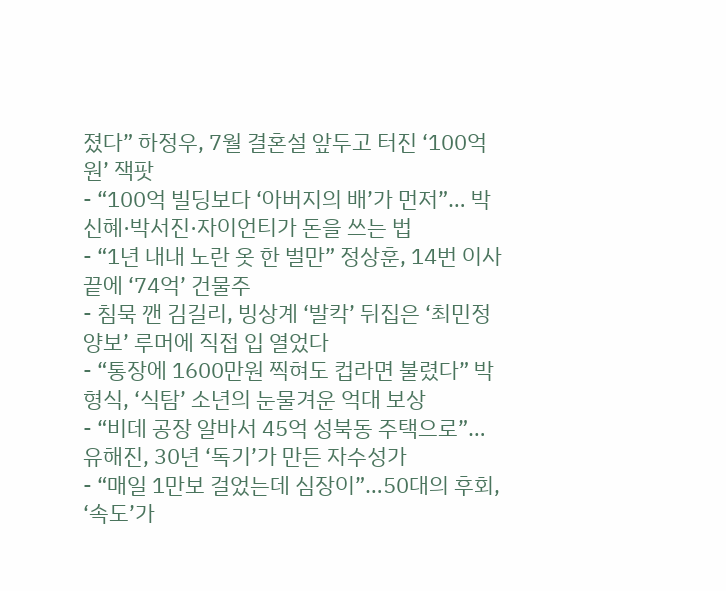졌다” 하정우, 7월 결혼설 앞두고 터진 ‘100억원’ 잭팟
- “100억 빌딩보다 ‘아버지의 배’가 먼저”… 박신혜·박서진·자이언티가 돈을 쓰는 법
- “1년 내내 노란 옷 한 벌만” 정상훈, 14번 이사 끝에 ‘74억’ 건물주
- 침묵 깬 김길리, 빙상계 ‘발칵’ 뒤집은 ‘최민정 양보’ 루머에 직접 입 열었다
- “통장에 1600만원 찍혀도 컵라면 불렸다” 박형식, ‘식탐’ 소년의 눈물겨운 억대 보상
- “비데 공장 알바서 45억 성북동 주택으로”… 유해진, 30년 ‘독기’가 만든 자수성가
- “매일 1만보 걸었는데 심장이”…50대의 후회, ‘속도’가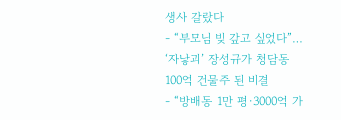생사 갈랐다
- “부모님 빚 갚고 싶었다”… ‘자낳괴’ 장성규가 청담동 100억 건물주 된 비결
- “방배동 1만 평·3000억 가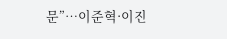문”…이준혁·이진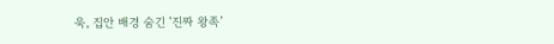욱, 집안 배경 숨긴 ‘진짜 왕족’